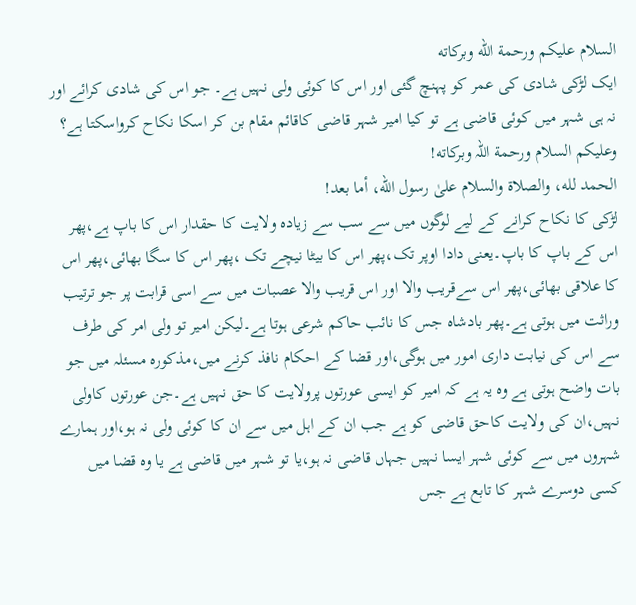السلام عليكم ورحمة الله وبركاته
ایک لڑکی شادی کی عمر کو پہنچ گئی اور اس کا کوئی ولی نہیں ہے۔ جو اس کی شادی کرائے اور نہ ہی شہر میں کوئی قاضی ہے تو کیا امیر شہر قاضی کاقائم مقام بن کر اسکا نکاح کرواسکتا ہے؟
وعلیکم السلام ورحمة اللہ وبرکاته!
الحمد لله، والصلاة والسلام علىٰ رسول الله، أما بعد!
لڑکی کا نکاح کرانے کے لیے لوگوں میں سے سب سے زیادہ ولایت کا حقدار اس کا باپ ہے،پھر اس کے باپ کا باپ۔یعنی دادا اوپر تک،پھر اس کا بیٹا نیچے تک ،پھر اس کا سگا بھائی،پھر اس کا علاقی بھائی،پھر اس سےقریب والا اور اس قریب والا عصبات میں سے اسی قرابت پر جو ترتیب وراثت میں ہوتی ہے۔پھر بادشاہ جس کا نائب حاکم شرعی ہوتا ہے۔لیکن امیر تو ولی امر کی طرف سے اس کی نیابت داری امور میں ہوگی،اور قضا کے احکام نافذ کرنے میں،مذکورہ مسئلہ میں جو بات واضح ہوتی ہے وہ یہ ہے کہ امیر کو ایسی عورتوں پرولایت کا حق نہیں ہے۔جن عورتوں کاولی نہیں،ان کی ولایت کاحق قاضی کو ہے جب ان کے اہل میں سے ان کا کوئی ولی نہ ہو،اور ہمارے شہروں میں سے کوئی شہر ایسا نہیں جہاں قاضی نہ ہو،یا تو شہر میں قاضی ہے یا وہ قضا میں کسی دوسرے شہر کا تابع ہے جس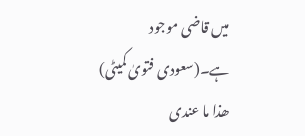میں قاضی موجود ہے۔(سعودی فتویٰ کمیٹی)
ھذا ما عندی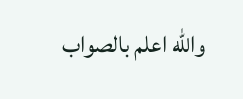والله اعلم بالصواب